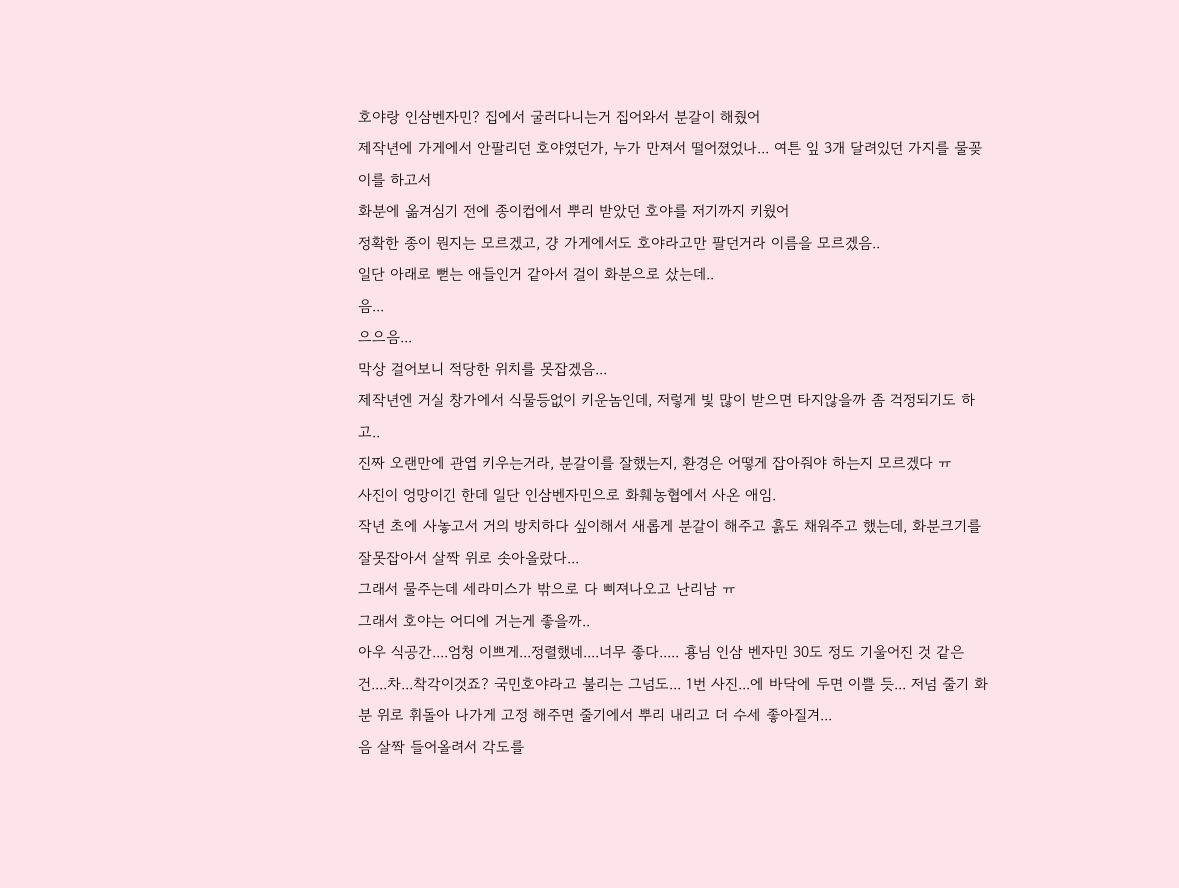호야랑 인삼벤자민? 집에서 굴러다니는거 집어와서 분갈이 해줬어
제작년에 가게에서 안팔리던 호야였던가, 누가 만져서 떨어졌었나... 여튼 잎 3개 달려있던 가지를 물꽂이를 하고서
화분에 옮겨심기 전에 종이컵에서 뿌리 받았던 호야를 저기까지 키웠어
정확한 종이 뭔지는 모르겠고, 걍 가게에서도 호야라고만 팔던거라 이름을 모르겠음..
일단 아래로 뻗는 애들인거 같아서 걸이 화분으로 샀는데..
음...
으으음...
막상 걸어보니 적당한 위치를 못잡겠음...
제작년엔 거실 창가에서 식물등없이 키운놈인데, 저렇게 빛 많이 받으면 타지않을까 좀 걱정되기도 하고..
진짜 오랜만에 관엽 키우는거라, 분갈이를 잘했는지, 환경은 어떻게 잡아줘야 하는지 모르겠다 ㅠ
사진이 엉망이긴 한데 일단 인삼벤자민으로 화훼농협에서 사온 애임.
작년 초에 사놓고서 거의 방치하다 싶이해서 새롭게 분갈이 해주고 흙도 채워주고 했는데, 화분크기를 잘못잡아서 살짝 위로 솟아올랐다...
그래서 물주는데 세라미스가 밖으로 다 삐져나오고 난리남 ㅠ
그래서 호야는 어디에 거는게 좋을까..
아우 식공간....엄청 이쁘게...정렬했네....너무 좋다..... 횽님 인삼 벤자민 30도 정도 기울어진 것 같은 건....차...착각이것죠? 국민호야라고 불리는 그넘도... 1번 사진...에 바닥에 두면 이쁠 듯... 저넘 줄기 화분 위로 휘돌아 나가게 고정 해주면 줄기에서 뿌리 내리고 더 수세 좋아질겨...
음 살짝 들어올려서 각도를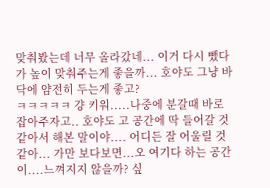맞춰봤는데 너무 올라갔네... 이거 다시 뺐다가 높이 맞춰주는게 좋을까... 호야도 그냥 바닥에 얌전히 두는게 좋고?
ㅋㅋㅋㅋㅋ 걍 키워.....나중에 분갈때 바로 잡아주자고.. 호야도 고 공간에 딱 들어갈 것 같아서 해본 말이야.... 어디든 잘 어울릴 것 같아... 가만 보다보면...오 여기다 하는 공간이....느껴지지 않을까? 싶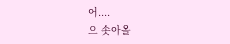어....
으 솟아올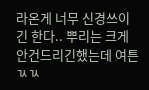라온게 너무 신경쓰이긴 한다.. 뿌리는 크게 안건드리긴했는데 여튼 ㄳㄳ